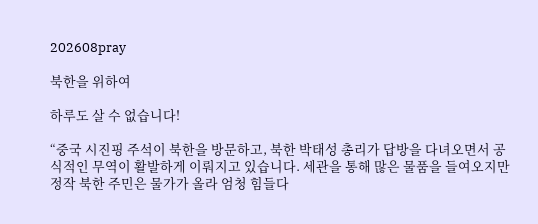202608pray

북한을 위하여

하루도 살 수 없습니다!

“중국 시진핑 주석이 북한을 방문하고, 북한 박태성 총리가 답방을 다녀오면서 공식적인 무역이 활발하게 이뤄지고 있습니다. 세관을 통해 많은 물품을 들여오지만 정작 북한 주민은 물가가 올라 엄청 힘들다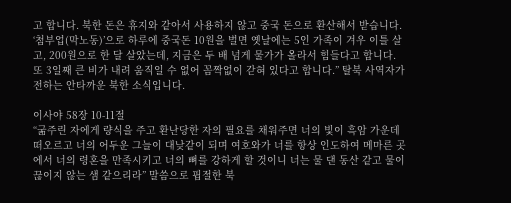고 합니다. 북한 돈은 휴지와 같아서 사용하지 않고 중국 돈으로 환산해서 받습니다. ‘첨부업(막노동)’으로 하루에 중국돈 10원을 벌면 옛날에는 5인 가족이 겨우 이틀 살고, 200원으로 한 달 살았는데, 지금은 두 배 넘게 물가가 올라서 힘들다고 합니다. 또 3일째 큰 비가 내려 움직일 수 없어 꼼짝없이 갇혀 있다고 합니다.” 탈북 사역자가 전하는 안타까운 북한 소식입니다.

이사야 58장 10-11절
“굶주린 자에게 량식을 주고 환난당한 자의 필요를 채워주면 너의 빛이 흑암 가운데 떠오르고 너의 어두운 그늘이 대낮같이 되며 여호와가 너를 항상 인도하여 메마른 곳에서 너의 령혼을 만족시키고 너의 뼈를 강하게 할 것이니 너는 물 댄 동산 같고 물이 끊이지 않는 샘 같으리라” 말씀으로 핍절한 북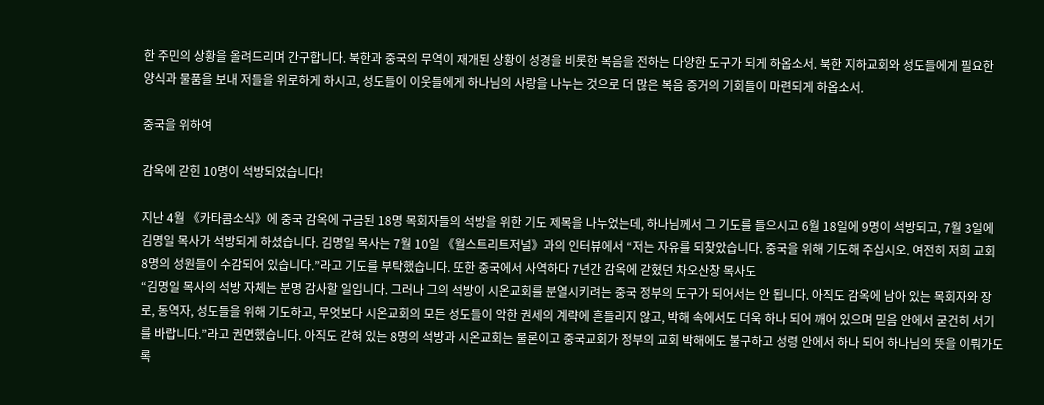한 주민의 상황을 올려드리며 간구합니다. 북한과 중국의 무역이 재개된 상황이 성경을 비롯한 복음을 전하는 다양한 도구가 되게 하옵소서. 북한 지하교회와 성도들에게 필요한 양식과 물품을 보내 저들을 위로하게 하시고, 성도들이 이웃들에게 하나님의 사랑을 나누는 것으로 더 많은 복음 증거의 기회들이 마련되게 하옵소서.

중국을 위하여

감옥에 갇힌 10명이 석방되었습니다!

지난 4월 《카타콤소식》에 중국 감옥에 구금된 18명 목회자들의 석방을 위한 기도 제목을 나누었는데, 하나님께서 그 기도를 들으시고 6월 18일에 9명이 석방되고, 7월 3일에 김명일 목사가 석방되게 하셨습니다. 김명일 목사는 7월 10일 《월스트리트저널》과의 인터뷰에서 “저는 자유를 되찾았습니다. 중국을 위해 기도해 주십시오. 여전히 저희 교회 8명의 성원들이 수감되어 있습니다.”라고 기도를 부탁했습니다. 또한 중국에서 사역하다 7년간 감옥에 갇혔던 차오산창 목사도
“김명일 목사의 석방 자체는 분명 감사할 일입니다. 그러나 그의 석방이 시온교회를 분열시키려는 중국 정부의 도구가 되어서는 안 됩니다. 아직도 감옥에 남아 있는 목회자와 장로, 동역자, 성도들을 위해 기도하고, 무엇보다 시온교회의 모든 성도들이 악한 권세의 계략에 흔들리지 않고, 박해 속에서도 더욱 하나 되어 깨어 있으며 믿음 안에서 굳건히 서기를 바랍니다.”라고 권면했습니다. 아직도 갇혀 있는 8명의 석방과 시온교회는 물론이고 중국교회가 정부의 교회 박해에도 불구하고 성령 안에서 하나 되어 하나님의 뜻을 이뤄가도록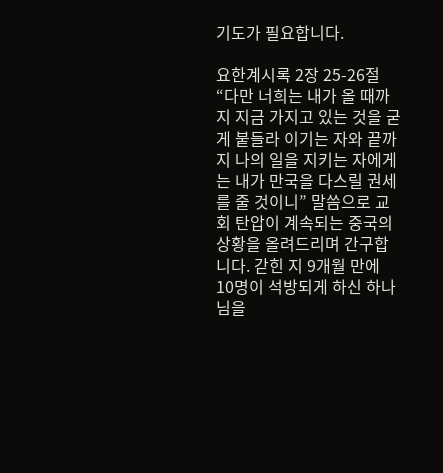기도가 필요합니다.

요한계시록 2장 25-26절
“다만 너희는 내가 올 때까지 지금 가지고 있는 것을 굳게 붙들라 이기는 자와 끝까지 나의 일을 지키는 자에게는 내가 만국을 다스릴 권세를 줄 것이니” 말씀으로 교회 탄압이 계속되는 중국의 상황을 올려드리며 간구합니다. 갇힌 지 9개월 만에 10명이 석방되게 하신 하나님을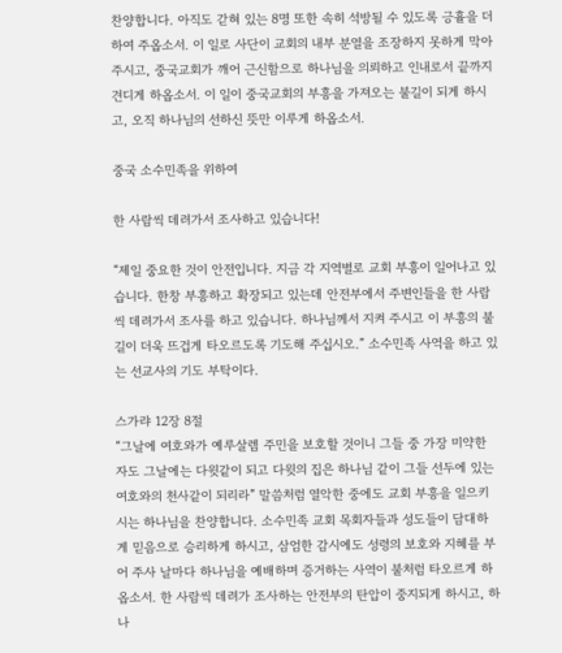찬양합니다. 아직도 갇혀 있는 8명 또한 속히 석방될 수 있도록 긍휼을 더하여 주옵소서. 이 일로 사단이 교회의 내부 분열을 조장하지 못하게 막아 주시고, 중국교회가 깨어 근신함으로 하나님을 의뢰하고 인내로서 끝까지 견디게 하옵소서. 이 일이 중국교회의 부흥을 가져오는 불길이 되게 하시고, 오직 하나님의 선하신 뜻만 이루게 하옵소서.

중국 소수민족을 위하여

한 사람씩 데려가서 조사하고 있습니다!

“제일 중요한 것이 안전입니다. 지금 각 지역별로 교회 부흥이 일어나고 있습니다. 한창 부흥하고 확장되고 있는데 안전부에서 주변인들을 한 사람씩 데려가서 조사를 하고 있습니다. 하나님께서 지켜 주시고 이 부흥의 불길이 더욱 뜨겁게 타오르도록 기도해 주십시오.” 소수민족 사역을 하고 있는 선교사의 기도 부탁이다.

스가랴 12장 8절
“그날에 여호와가 예루살렘 주민을 보호할 것이니 그들 중 가장 미약한 자도 그날에는 다윗같이 되고 다윗의 집은 하나님 같이 그들 선두에 있는 여호와의 천사같이 되리라” 말씀처럼 열악한 중에도 교회 부흥을 일으키시는 하나님을 찬양합니다. 소수민족 교회 목회자들과 성도들이 담대하게 믿음으로 승리하게 하시고, 삼엄한 감시에도 성령의 보호와 지혜를 부어 주사 날마다 하나님을 예배하며 증거하는 사역이 불처럼 타오르게 하옵소서. 한 사람씩 데려가 조사하는 안전부의 탄압이 중지되게 하시고, 하나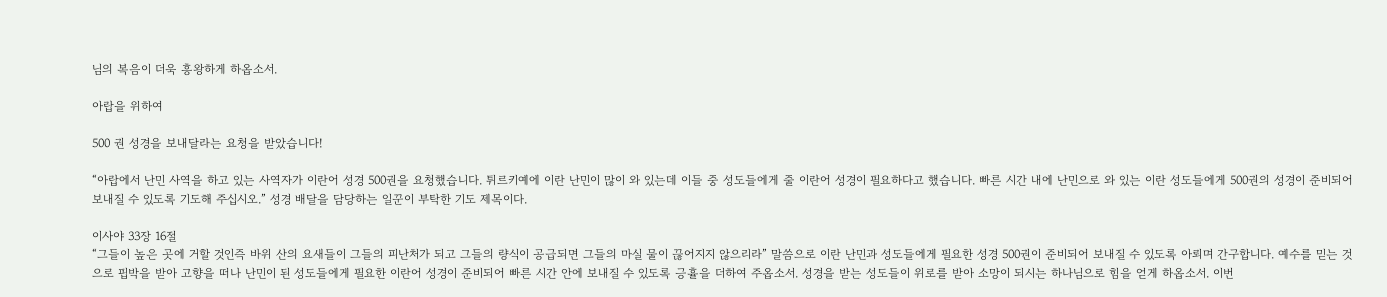님의 복음이 더욱 흥왕하게 하옵소서.

아랍을 위하여

500 권 성경을 보내달라는 요청을 받았습니다!

“아랍에서 난민 사역을 하고 있는 사역자가 이란어 성경 500권을 요청했습니다. 튀르키예에 이란 난민이 많이 와 있는데 이들 중 성도들에게 줄 이란어 성경이 필요하다고 했습니다. 빠른 시간 내에 난민으로 와 있는 이란 성도들에게 500권의 성경이 준비되어 보내질 수 있도록 기도해 주십시오.” 성경 배달을 담당하는 일꾼이 부탁한 기도 제목이다.

이사야 33장 16절
“그들이 높은 곳에 거할 것인즉 바위 산의 요새들이 그들의 피난처가 되고 그들의 량식이 공급되면 그들의 마실 물이 끊어지지 않으리라” 말씀으로 이란 난민과 성도들에게 필요한 성경 500권이 준비되어 보내질 수 있도록 아뢰며 간구합니다. 예수를 믿는 것으로 핍박을 받아 고향을 떠나 난민이 된 성도들에게 필요한 이란어 성경이 준비되어 빠른 시간 안에 보내질 수 있도록 긍휼을 더하여 주옵소서. 성경을 받는 성도들이 위로를 받아 소망이 되시는 하나님으로 힘을 얻게 하옵소서. 이번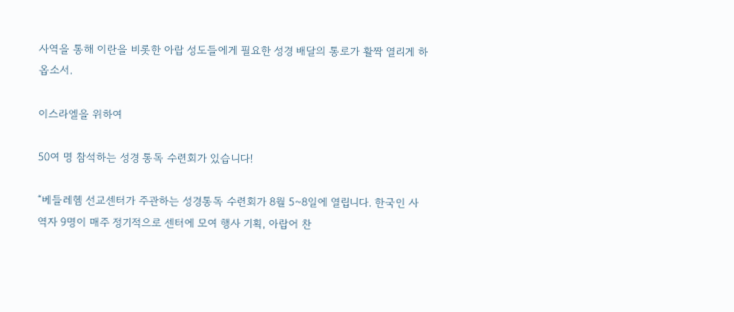사역을 통해 이란을 비롯한 아랍 성도들에게 필요한 성경 배달의 통로가 활짝 열리게 하옵소서.

이스라엘을 위하여

50여 명 참석하는 성경 통독 수련회가 있습니다!

“베들레헴 선교센터가 주관하는 성경통독 수련회가 8월 5~8일에 열립니다. 한국인 사역자 9명이 매주 정기적으로 센터에 모여 행사 기획, 아랍어 찬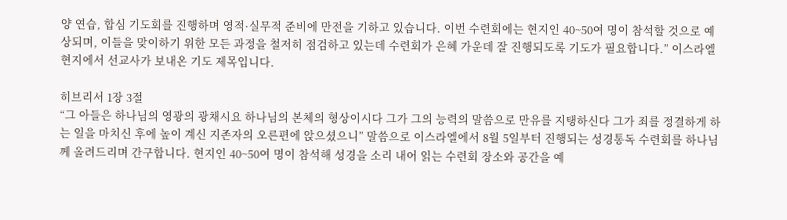양 연습, 합심 기도회를 진행하며 영적·실무적 준비에 만전을 기하고 있습니다. 이번 수련회에는 현지인 40~50여 명이 참석할 것으로 예상되며, 이들을 맞이하기 위한 모든 과정을 철저히 점검하고 있는데 수련회가 은혜 가운데 잘 진행되도록 기도가 필요합니다.” 이스라엘 현지에서 선교사가 보내온 기도 제목입니다.

히브리서 1장 3절
“그 아들은 하나님의 영광의 광채시요 하나님의 본체의 형상이시다 그가 그의 능력의 말씀으로 만유를 지탱하신다 그가 죄를 정결하게 하는 일을 마치신 후에 높이 계신 지존자의 오른편에 앉으셨으니” 말씀으로 이스라엘에서 8월 5일부터 진행되는 성경통독 수련회를 하나님께 올려드리며 간구합니다. 현지인 40~50여 명이 참석해 성경을 소리 내어 읽는 수련회 장소와 공간을 예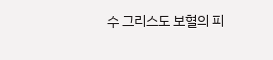수 그리스도 보혈의 피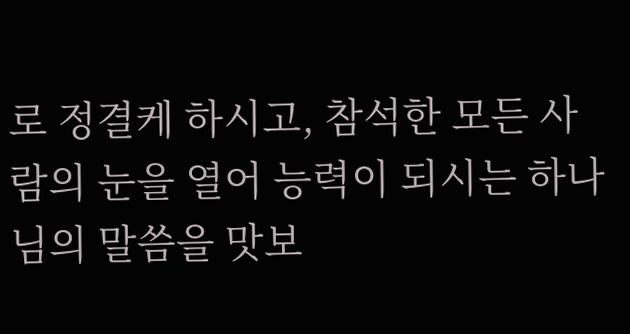로 정결케 하시고, 참석한 모든 사람의 눈을 열어 능력이 되시는 하나님의 말씀을 맛보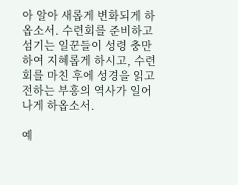아 알아 새롭게 변화되게 하옵소서. 수련회를 준비하고 섬기는 일꾼들이 성령 충만하여 지혜롭게 하시고, 수련회를 마친 후에 성경을 읽고 전하는 부흥의 역사가 일어나게 하옵소서.

예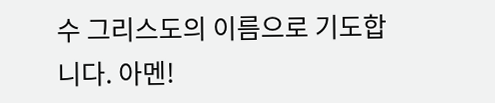수 그리스도의 이름으로 기도합니다. 아멘!